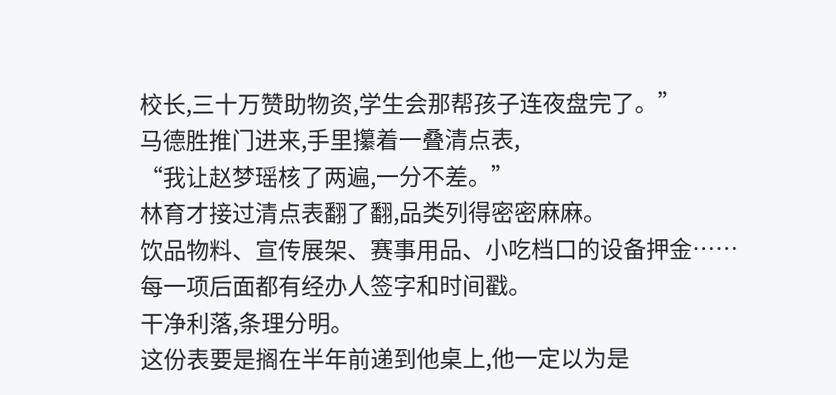校长,三十万赞助物资,学生会那帮孩子连夜盘完了。”
马德胜推门进来,手里攥着一叠清点表,
“我让赵梦瑶核了两遍,一分不差。”
林育才接过清点表翻了翻,品类列得密密麻麻。
饮品物料、宣传展架、赛事用品、小吃档口的设备押金……
每一项后面都有经办人签字和时间戳。
干净利落,条理分明。
这份表要是搁在半年前递到他桌上,他一定以为是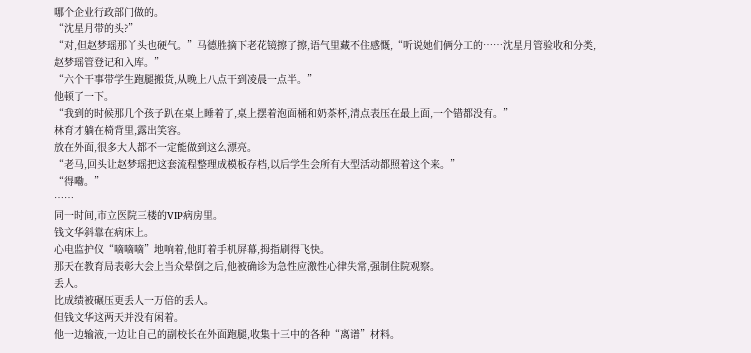哪个企业行政部门做的。
“沈星月带的头?”
“对,但赵梦瑶那丫头也硬气。”马德胜摘下老花镜擦了擦,语气里藏不住感慨,“听说她们俩分工的……沈星月管验收和分类,赵梦瑶管登记和入库。”
“六个干事带学生跑腿搬货,从晚上八点干到凌晨一点半。”
他顿了一下。
“我到的时候那几个孩子趴在桌上睡着了,桌上摆着泡面桶和奶茶杯,清点表压在最上面,一个错都没有。”
林育才躺在椅背里,露出笑容。
放在外面,很多大人都不一定能做到这么漂亮。
“老马,回头让赵梦瑶把这套流程整理成模板存档,以后学生会所有大型活动都照着这个来。”
“得嘞。”
……
同一时间,市立医院三楼的VIP病房里。
钱文华斜靠在病床上。
心电监护仪“嘀嘀嘀”地响着,他盯着手机屏幕,拇指刷得飞快。
那天在教育局表彰大会上当众晕倒之后,他被确诊为急性应激性心律失常,强制住院观察。
丢人。
比成绩被碾压更丢人一万倍的丢人。
但钱文华这两天并没有闲着。
他一边输液,一边让自己的副校长在外面跑腿,收集十三中的各种“离谱”材料。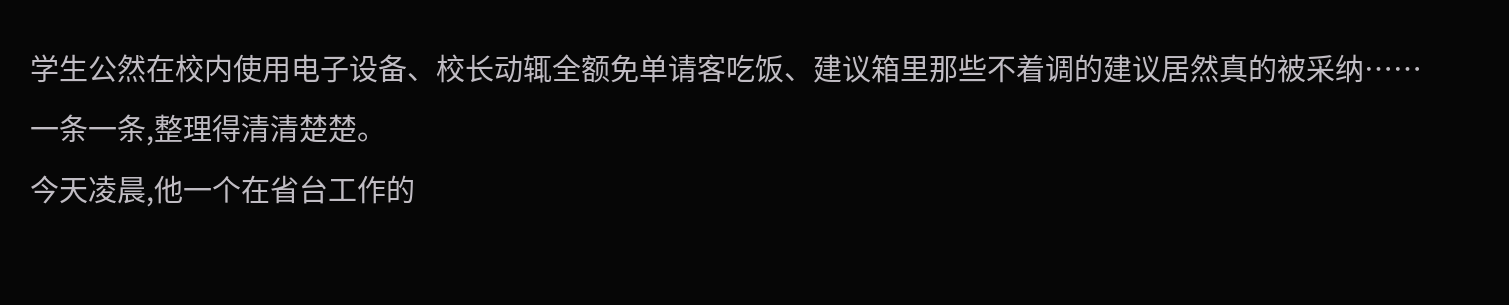学生公然在校内使用电子设备、校长动辄全额免单请客吃饭、建议箱里那些不着调的建议居然真的被采纳……
一条一条,整理得清清楚楚。
今天凌晨,他一个在省台工作的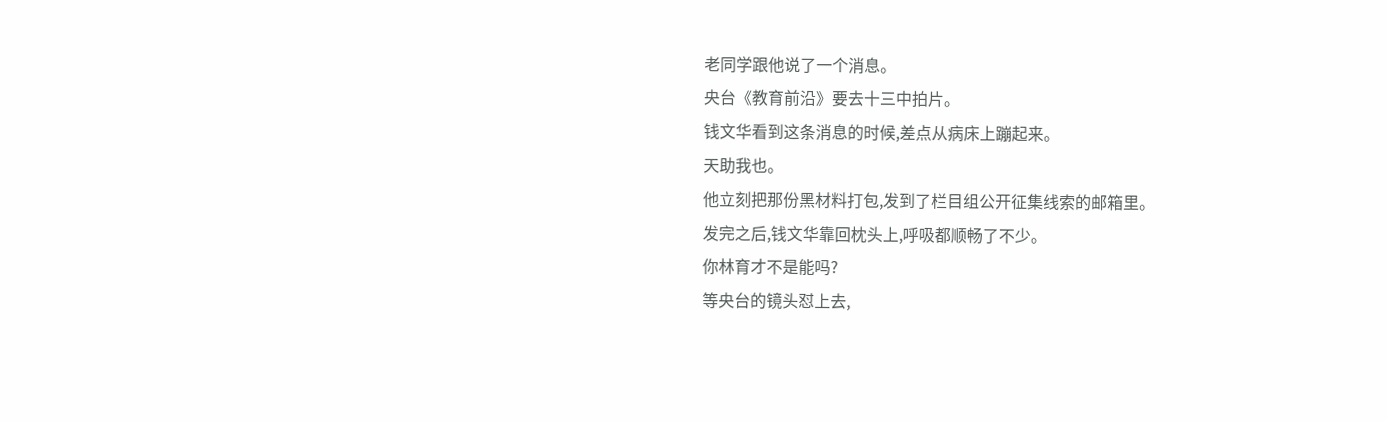老同学跟他说了一个消息。
央台《教育前沿》要去十三中拍片。
钱文华看到这条消息的时候,差点从病床上蹦起来。
天助我也。
他立刻把那份黑材料打包,发到了栏目组公开征集线索的邮箱里。
发完之后,钱文华靠回枕头上,呼吸都顺畅了不少。
你林育才不是能吗?
等央台的镜头怼上去,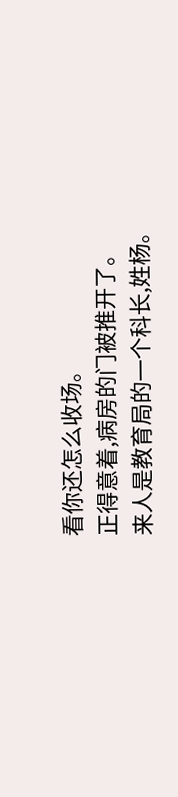看你还怎么收场。
正得意着,病房的门被推开了。
来人是教育局的一个科长,姓杨。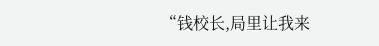“钱校长,局里让我来